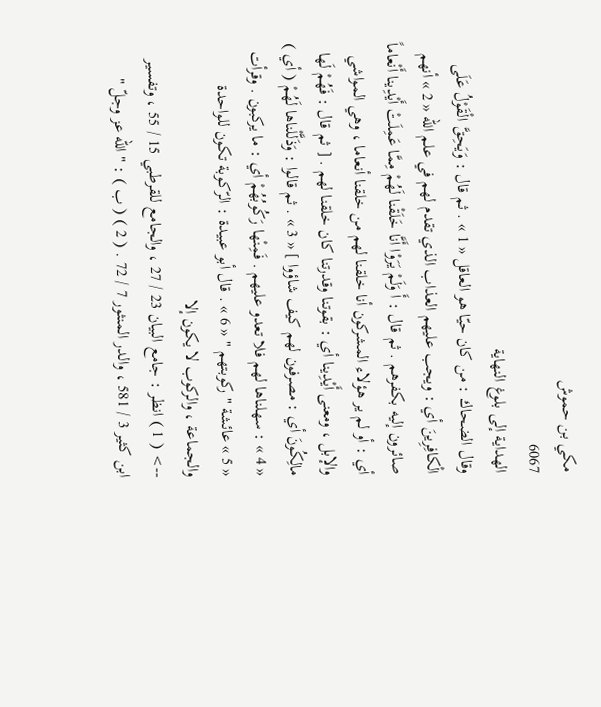مكي بن حموش
6067
الهداية إلى بلوغ النهاية
وقال الضحاك : من كان حيّا هو العاقل « 1 » . ثم قال : وَيَحِقَّ الْقَوْلُ عَلَى الْكافِرِينَ أي : ويجب عليهم العذاب الذي تقدم لهم في علم اللّه « 2 » أنهم صائرون إليه بكفرهم . ثم قال : أَ وَلَمْ يَرَوْا أَنَّا خَلَقْنا لَهُمْ مِمَّا عَمِلَتْ أَيْدِينا أَنْعاماً أي : أو لم ير هؤلاء المشركون أنا خلقنا لهم من خلقنا أنعاما ، وهي المواشي والإبل ، ومعنى أَيْدِينا أي : بقوتنا وقدرتنا كان خلقنا لهم . [ ثم قال : فَهُمْ لَها مالِكُونَ أي : مصرفون لهم كيف شاؤوا ] « 3 » . ثم قالوا : وَذَلَّلْناها لَهُمْ ( أي ) « 4 » : سهلناها لهم فلا تعدو عليهم . فَمِنْها رَكُوبُهُمْ أي : ما يركبون . وقرأت « 5 » عائشة " ركوبتهم " « 6 » . قال أبو عبيدة : الرّكوبة تكون للواحدة والجماعة ، والركوب لا يكون إلا
--> ( 1 ) انظر : جامع البيان 23 / 27 ، والجامع للقرطبي 15 / 55 ، وتفسير ابن كثير 3 / 581 ، والدر المنثور 7 / 72 . ( 2 ) ( ب ) : " اللّه عز وجلّ "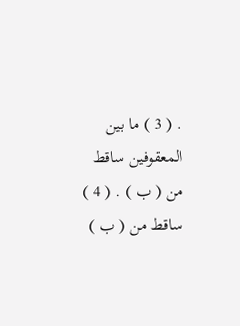. ( 3 ) ما بين المعقوفين ساقط من ( ب ) . ( 4 ) ساقط من ( ب )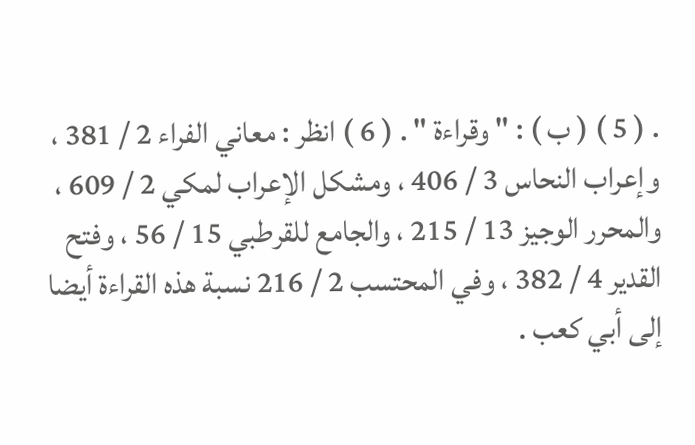. ( 5 ) ( ب ) : " وقراءة " . ( 6 ) انظر : معاني الفراء 2 / 381 ، وإعراب النحاس 3 / 406 ، ومشكل الإعراب لمكي 2 / 609 ، والمحرر الوجيز 13 / 215 ، والجامع للقرطبي 15 / 56 ، وفتح القدير 4 / 382 ، وفي المحتسب 2 / 216 نسبة هذه القراءة أيضا إلى أبي كعب .